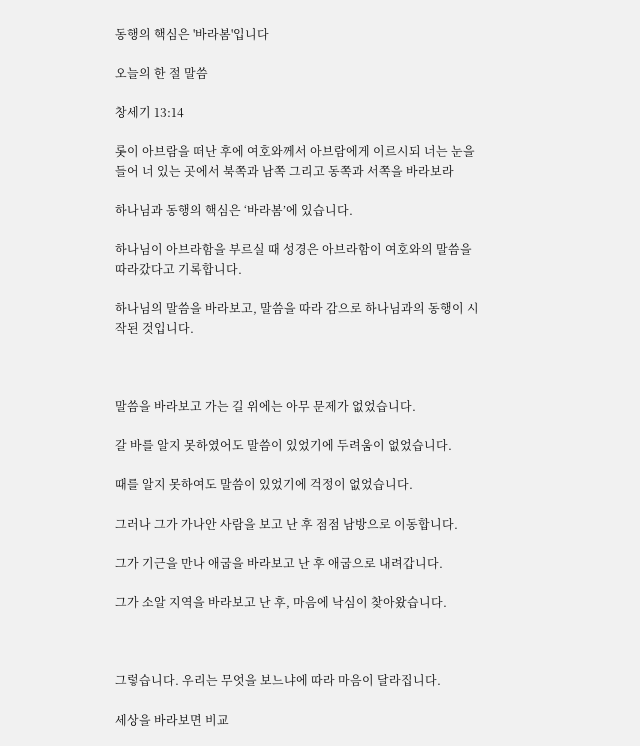동행의 핵심은 '바라봄'입니다

오늘의 한 절 말씀

창세기 13:14

롯이 아브람을 떠난 후에 여호와께서 아브람에게 이르시되 너는 눈을 들어 너 있는 곳에서 북쪽과 남쪽 그리고 동쪽과 서쪽을 바라보라

하나님과 동행의 핵심은 ‘바라봄’에 있습니다.

하나님이 아브라함을 부르실 때 성경은 아브라함이 여호와의 말씀을 따라갔다고 기록합니다.

하나님의 말씀을 바라보고, 말씀을 따라 감으로 하나님과의 동행이 시작된 것입니다.



말씀을 바라보고 가는 길 위에는 아무 문제가 없었습니다.

갈 바를 알지 못하였어도 말씀이 있었기에 두려움이 없었습니다.

때를 알지 못하여도 말씀이 있었기에 걱정이 없었습니다.

그러나 그가 가나안 사람을 보고 난 후 점점 남방으로 이동합니다.

그가 기근을 만나 애굽을 바라보고 난 후 애굽으로 내려갑니다.

그가 소알 지역을 바라보고 난 후, 마음에 낙심이 찾아왔습니다.



그렇습니다. 우리는 무엇을 보느냐에 따라 마음이 달라집니다.

세상을 바라보면 비교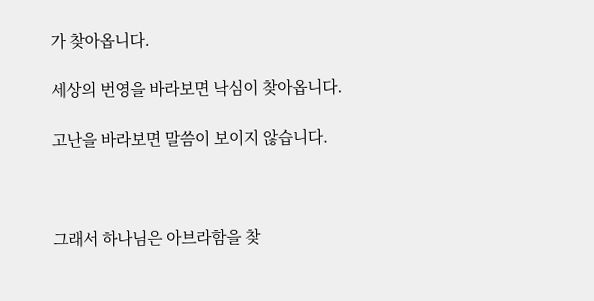가 찾아옵니다.

세상의 번영을 바라보면 낙심이 찾아옵니다.

고난을 바라보면 말씀이 보이지 않습니다.



그래서 하나님은 아브라함을 찾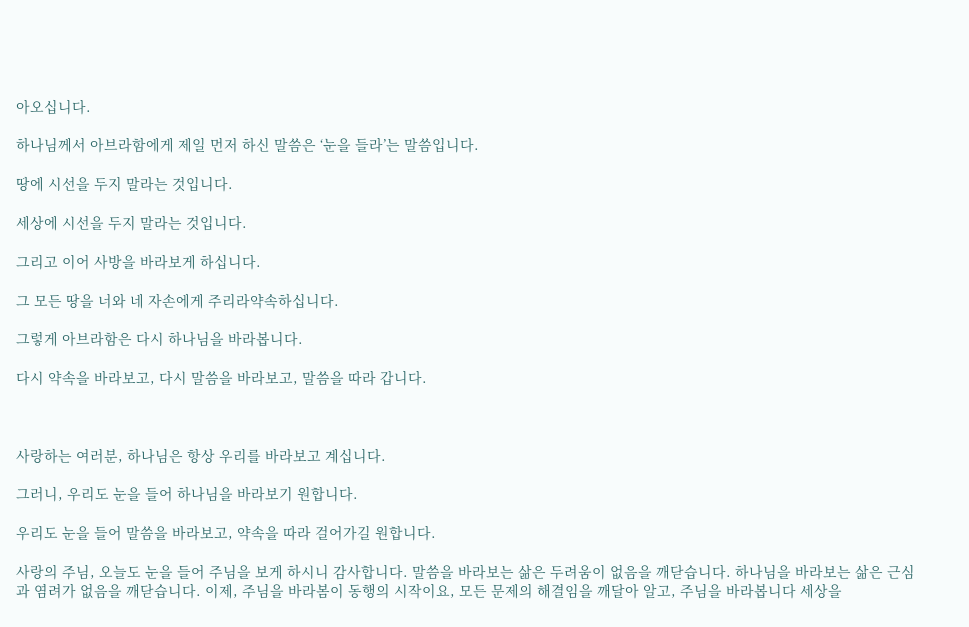아오십니다.

하나님께서 아브라함에게 제일 먼저 하신 말씀은 ‘눈을 들라’는 말씀입니다.

땅에 시선을 두지 말라는 것입니다.

세상에 시선을 두지 말라는 것입니다.

그리고 이어 사방을 바라보게 하십니다.

그 모든 땅을 너와 네 자손에게 주리라약속하십니다.

그렇게 아브라함은 다시 하나님을 바라봅니다.

다시 약속을 바라보고, 다시 말씀을 바라보고, 말씀을 따라 갑니다.



사랑하는 여러분, 하나님은 항상 우리를 바라보고 계십니다.

그러니, 우리도 눈을 들어 하나님을 바라보기 원합니다.

우리도 눈을 들어 말씀을 바라보고, 약속을 따라 걸어가길 원합니다.

사랑의 주님, 오늘도 눈을 들어 주님을 보게 하시니 감사합니다. 말씀을 바라보는 삶은 두려움이 없음을 깨닫습니다. 하나님을 바라보는 삶은 근심과 염려가 없음을 깨닫습니다. 이제, 주님을 바라봄이 동행의 시작이요, 모든 문제의 해결임을 깨달아 알고, 주님을 바라봅니다 세상을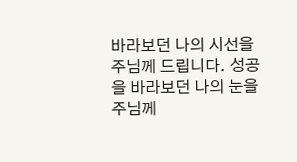바라보던 나의 시선을 주님께 드립니다. 성공을 바라보던 나의 눈을 주님께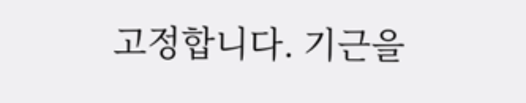고정합니다. 기근을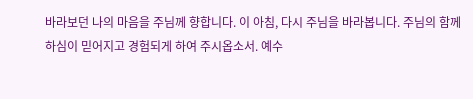바라보던 나의 마음을 주님께 향합니다. 이 아침, 다시 주님을 바라봅니다. 주님의 함께 하심이 믿어지고 경험되게 하여 주시옵소서. 예수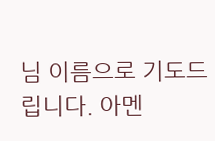님 이름으로 기도드립니다. 아멘